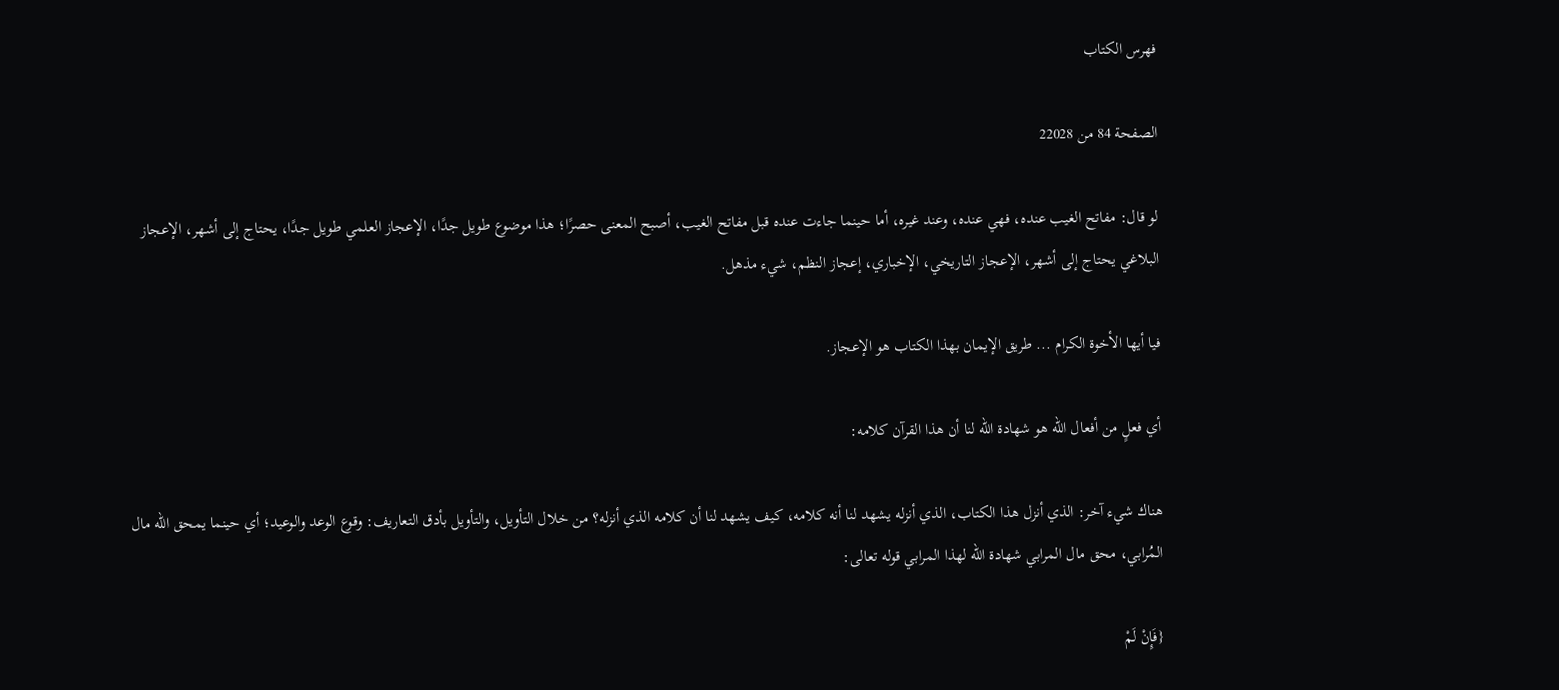فهرس الكتاب

الصفحة 84 من 22028

لو قال: مفاتح الغيب عنده، فهي عنده، وعند غيره، أما حينما جاءت عنده قبل مفاتح الغيب، أصبح المعنى حصرًا؛ هذا موضوع طويل جدًا، الإعجاز العلمي طويل جدًا، يحتاج إلى أشهر، الإعجاز البلاغي يحتاج إلى أشهر، الإعجاز التاريخي، الإخباري، إعجاز النظم، شيء مذهل.

فيا أيها الأخوة الكرام ... طريق الإيمان بهذا الكتاب هو الإعجاز.

أي فعلٍ من أفعال الله هو شهادة الله لنا أن هذا القرآن كلامه:

هناك شيء آخر: الذي أنزل هذا الكتاب، الذي أنزله يشهد لنا أنه كلامه، كيف يشهد لنا أن كلامه الذي أنزله؟ من خلال التأويل، والتأويل بأدق التعاريف: وقوع الوعد والوعيد؛ أي حينما يمحق الله مال المُرابي، محق مال المرابي شهادة الله لهذا المرابي قوله تعالى:

{فَإِنْ لَمْ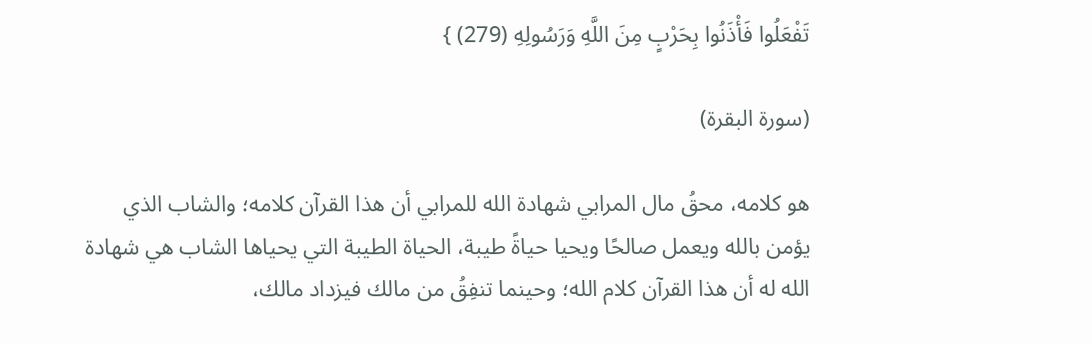تَفْعَلُوا فَأْذَنُوا بِحَرْبٍ مِنَ اللَّهِ وَرَسُولِهِ (279) }

(سورة البقرة)

هو كلامه، محقُ مال المرابي شهادة الله للمرابي أن هذا القرآن كلامه؛ والشاب الذي يؤمن بالله ويعمل صالحًا ويحيا حياةً طيبة، الحياة الطيبة التي يحياها الشاب هي شهادة الله له أن هذا القرآن كلام الله؛ وحينما تنفِقُ من مالك فيزداد مالك،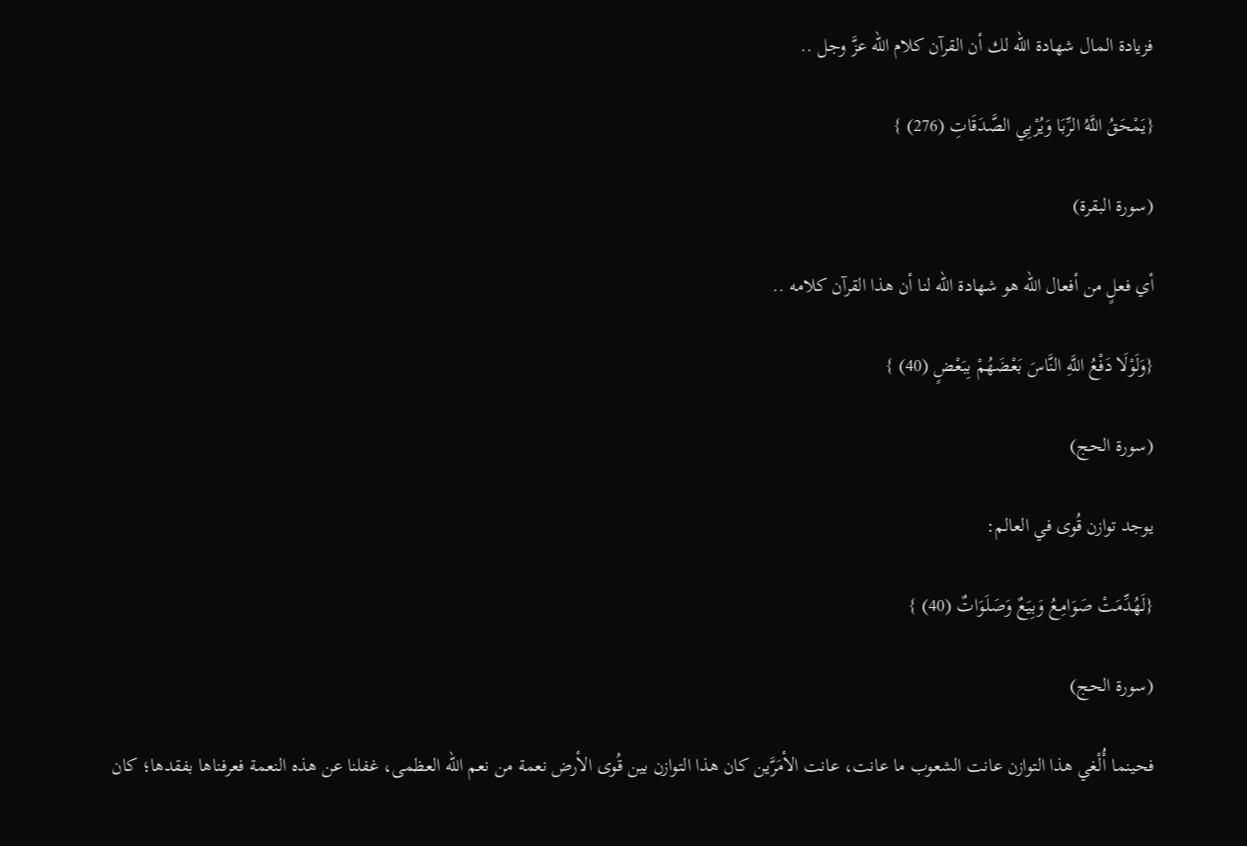فزيادة المال شهادة الله لك أن القرآن كلام الله عزَّ وجل ..

{يَمْحَقُ اللَّهُ الرِّبَا وَيُرْبِي الصَّدَقَاتِ (276) }

(سورة البقرة)

أي فعلٍ من أفعال الله هو شهادة الله لنا أن هذا القرآن كلامه ..

{وَلَوْلَا دَفْعُ اللَّهِ النَّاسَ بَعْضَهُمْ بِبَعْضٍ (40) }

(سورة الحج)

يوجد توازن قُوى في العالم:

{لَهُدِّمَتْ صَوَامِعُ وَبِيَعٌ وَصَلَوَاتٌ (40) }

(سورة الحج)

فحينما أُلْغي هذا التوازن عانت الشعوب ما عانت، عانت الأمَرَّين كان هذا التوازن بين قُوى الأرض نعمة من نعم الله العظمى، غفلنا عن هذه النعمة فعرفناها بفقدها؛ كان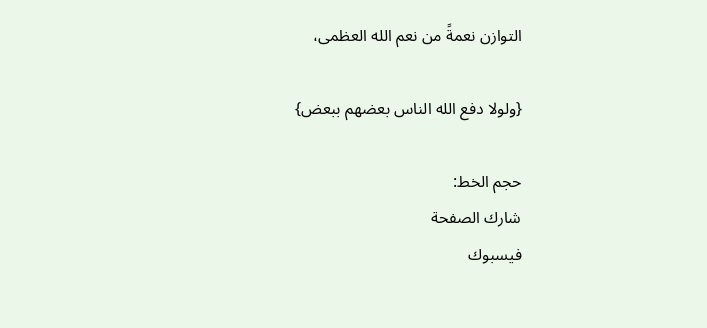التوازن نعمةً من نعم الله العظمى،

{ولولا دفع الله الناس بعضهم ببعض}

حجم الخط:
شارك الصفحة
فيسبوك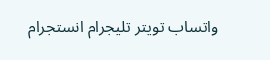واتساب تويتر تليجرام انستجرام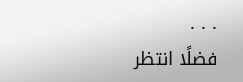. . .
فضلًا انتظر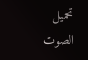تحميل الصوت